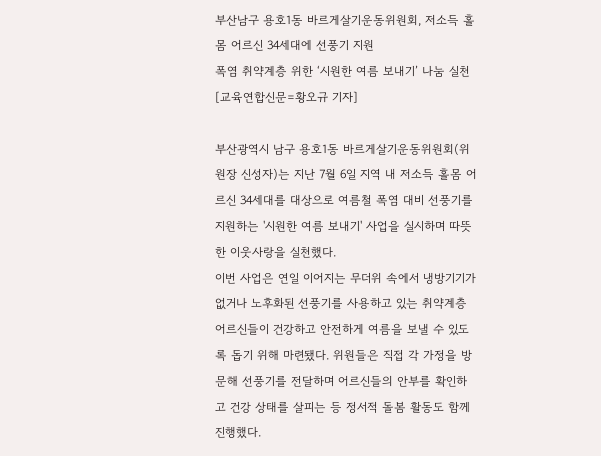부산남구 용호1동 바르게살기운동위원회, 저소득 홀몸 어르신 34세대에 선풍기 지원
폭염 취약계층 위한 ‘시원한 여름 보내기’ 나눔 실천
[교육연합신문=황오규 기자]

부산광역시 남구 용호1동 바르게살기운동위원회(위원장 신성자)는 지난 7월 6일 지역 내 저소득 홀몸 어르신 34세대를 대상으로 여름철 폭염 대비 선풍기를 지원하는 '시원한 여름 보내기' 사업을 실시하며 따뜻한 이웃사랑을 실천했다.
이번 사업은 연일 이어지는 무더위 속에서 냉방기기가 없거나 노후화된 선풍기를 사용하고 있는 취약계층 어르신들이 건강하고 안전하게 여름을 보낼 수 있도록 돕기 위해 마련됐다. 위원들은 직접 각 가정을 방문해 선풍기를 전달하며 어르신들의 안부를 확인하고 건강 상태를 살피는 등 정서적 돌봄 활동도 함께 진행했다.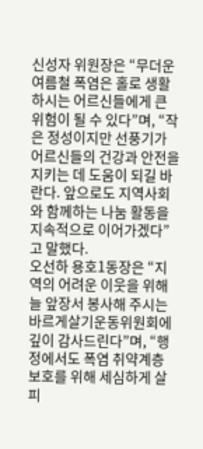신성자 위원장은 “무더운 여름철 폭염은 홀로 생활하시는 어르신들에게 큰 위험이 될 수 있다”며, “작은 정성이지만 선풍기가 어르신들의 건강과 안전을 지키는 데 도움이 되길 바란다. 앞으로도 지역사회와 함께하는 나눔 활동을 지속적으로 이어가겠다”고 말했다.
오선하 용호1동장은 “지역의 어려운 이웃을 위해 늘 앞장서 봉사해 주시는 바르게살기운동위원회에 깊이 감사드린다”며, “행정에서도 폭염 취약계층 보호를 위해 세심하게 살피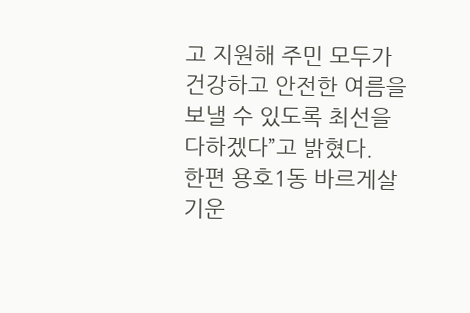고 지원해 주민 모두가 건강하고 안전한 여름을 보낼 수 있도록 최선을 다하겠다”고 밝혔다.
한편 용호1동 바르게살기운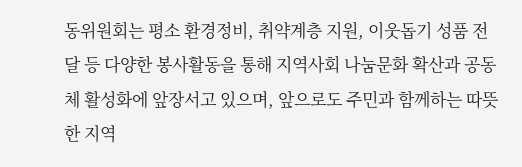동위원회는 평소 환경정비, 취약계층 지원, 이웃돕기 성품 전달 등 다양한 봉사활동을 통해 지역사회 나눔문화 확산과 공동체 활성화에 앞장서고 있으며, 앞으로도 주민과 함께하는 따뜻한 지역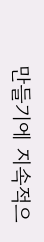만들기에 지속적으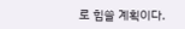로 힘쓸 계획이다.